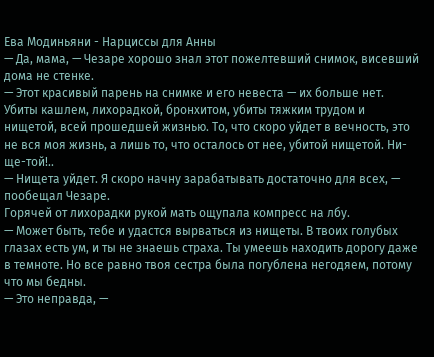Ева Модиньяни - Нарциссы для Анны
— Да, мама, — Чезаре хорошо знал этот пожелтевший снимок, висевший дома не стенке.
— Этот красивый парень на снимке и его невеста — их больше нет. Убиты кашлем, лихорадкой, бронхитом, убиты тяжким трудом и нищетой, всей прошедшей жизнью. То, что скоро уйдет в вечность, это не вся моя жизнь, а лишь то, что осталось от нее, убитой нищетой. Ни-ще-той!..
— Нищета уйдет. Я скоро начну зарабатывать достаточно для всех, — пообещал Чезаре.
Горячей от лихорадки рукой мать ощупала компресс на лбу.
— Может быть, тебе и удастся вырваться из нищеты. В твоих голубых глазах есть ум, и ты не знаешь страха. Ты умеешь находить дорогу даже в темноте. Но все равно твоя сестра была погублена негодяем, потому что мы бедны.
— Это неправда, —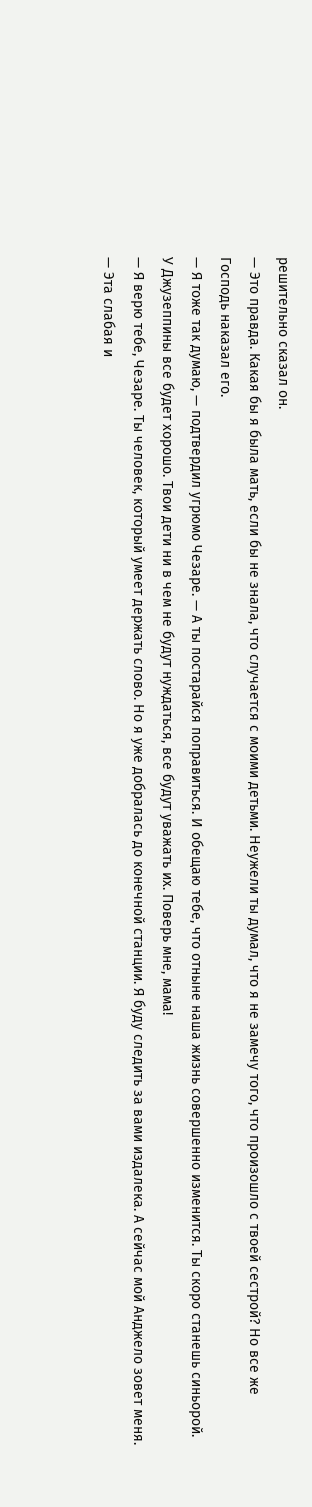решительно сказал он.
— Это правда. Какая бы я была мать, если бы не знала, что случается с моими детьми. Неужели ты думал, что я не замечу того, что произошло с твоей сестрой? Но все же Господь наказал его.
— Я тоже так думаю, — подтвердил угрюмо Чезаре. — А ты постарайся поправиться. И обещаю тебе, что отныне наша жизнь совершенно изменится. Ты скоро станешь синьорой. У Джузеппины все будет хорошо. Твои дети ни в чем не будут нуждаться, все будут уважать их. Поверь мне, мама!
— Я верю тебе, Чезаре. Ты человек, который умеет держать слово. Но я уже добралась до конечной станции. Я буду следить за вами издалека. А сейчас мой Анджело зовет меня. — Эта слабая и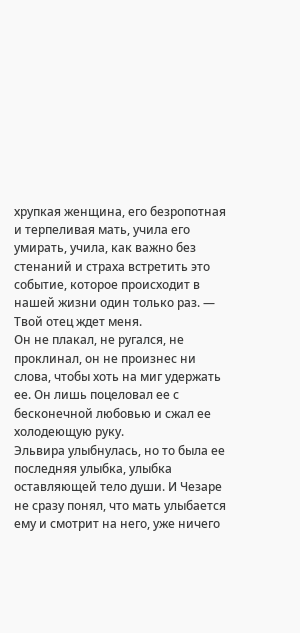хрупкая женщина, его безропотная и терпеливая мать, учила его умирать, учила, как важно без стенаний и страха встретить это событие, которое происходит в нашей жизни один только раз. — Твой отец ждет меня.
Он не плакал, не ругался, не проклинал, он не произнес ни слова, чтобы хоть на миг удержать ее. Он лишь поцеловал ее с бесконечной любовью и сжал ее холодеющую руку.
Эльвира улыбнулась, но то была ее последняя улыбка, улыбка оставляющей тело души. И Чезаре не сразу понял, что мать улыбается ему и смотрит на него, уже ничего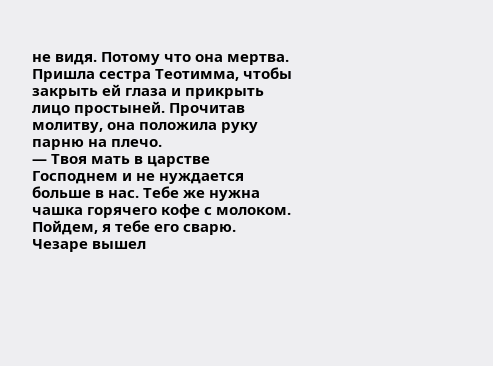не видя. Потому что она мертва.
Пришла сестра Теотимма, чтобы закрыть ей глаза и прикрыть лицо простыней. Прочитав молитву, она положила руку парню на плечо.
— Твоя мать в царстве Господнем и не нуждается больше в нас. Тебе же нужна чашка горячего кофе с молоком. Пойдем, я тебе его сварю.
Чезаре вышел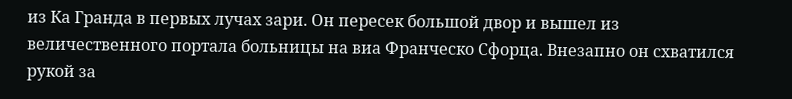из Ка Гранда в первых лучах зари. Он пересек большой двор и вышел из величественного портала больницы на виа Франческо Сфорца. Внезапно он схватился рукой за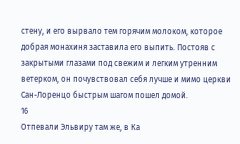стену, и его вырвало тем горячим молоком, которое добрая монахиня заставила его выпить. Постояв с закрытыми глазами под свежим и легким утренним ветерком, он почувствовал себя лучше и мимо церкви Сан-Лоренцо быстрым шагом пошел домой.
16
Отпевали Эльвиру там же, в Ка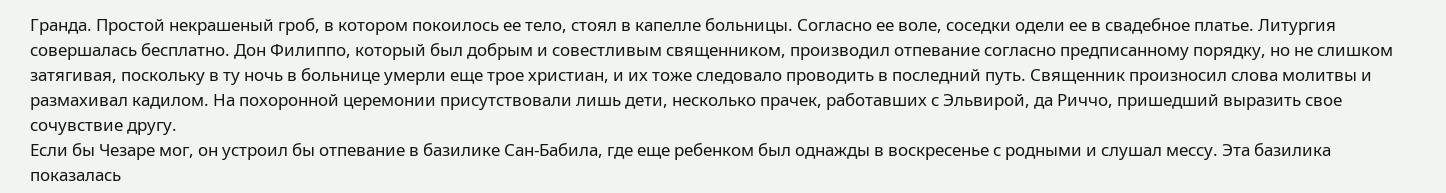Гранда. Простой некрашеный гроб, в котором покоилось ее тело, стоял в капелле больницы. Согласно ее воле, соседки одели ее в свадебное платье. Литургия совершалась бесплатно. Дон Филиппо, который был добрым и совестливым священником, производил отпевание согласно предписанному порядку, но не слишком затягивая, поскольку в ту ночь в больнице умерли еще трое христиан, и их тоже следовало проводить в последний путь. Священник произносил слова молитвы и размахивал кадилом. На похоронной церемонии присутствовали лишь дети, несколько прачек, работавших с Эльвирой, да Риччо, пришедший выразить свое сочувствие другу.
Если бы Чезаре мог, он устроил бы отпевание в базилике Сан-Бабила, где еще ребенком был однажды в воскресенье с родными и слушал мессу. Эта базилика показалась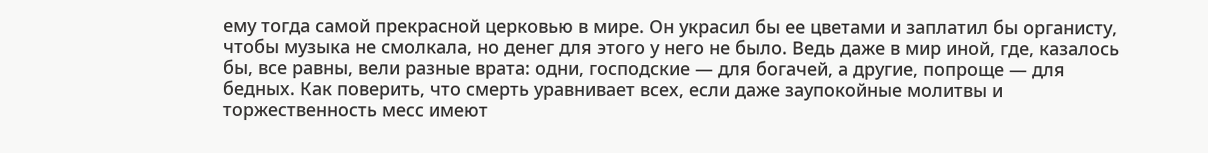ему тогда самой прекрасной церковью в мире. Он украсил бы ее цветами и заплатил бы органисту, чтобы музыка не смолкала, но денег для этого у него не было. Ведь даже в мир иной, где, казалось бы, все равны, вели разные врата: одни, господские — для богачей, а другие, попроще — для бедных. Как поверить, что смерть уравнивает всех, если даже заупокойные молитвы и торжественность месс имеют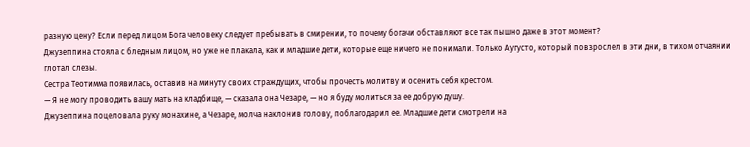разную цену? Если перед лицом Бога человеку следует пребывать в смирении, то почему богачи обставляют все так пышно даже в этот момент?
Джузеппина стояла с бледным лицом, но уже не плакала, как и младшие дети, которые еще ничего не понимали. Только Аугусто, который повзрослел в эти дни, в тихом отчаянии глотал слезы.
Сестра Теотимма появилась, оставив на минуту своих страждущих, чтобы прочесть молитву и осенить себя крестом.
— Я не могу проводить вашу мать на кладбище, — сказала она Чезаре, — но я буду молиться за ее добрую душу.
Джузеппина поцеловала руку монахине, а Чезаре, молча наклонив голову, поблагодарил ее. Младшие дети смотрели на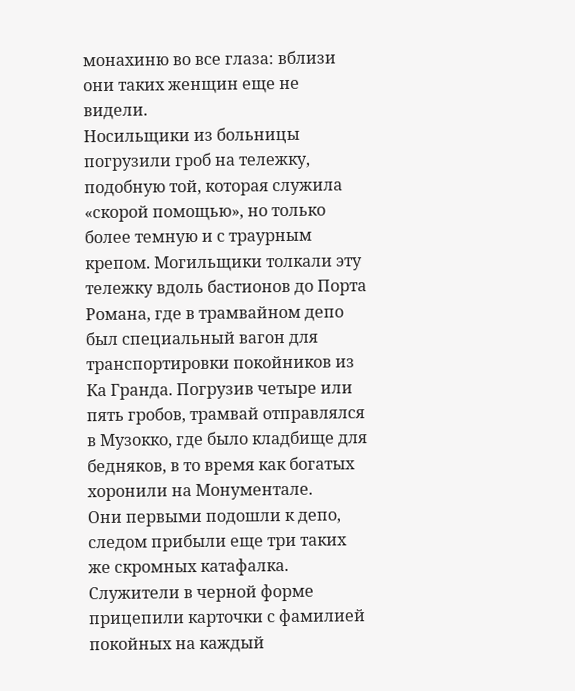монахиню во все глаза: вблизи они таких женщин еще не видели.
Носильщики из больницы погрузили гроб на тележку, подобную той, которая служила «скорой помощью», но только более темную и с траурным крепом. Могильщики толкали эту тележку вдоль бастионов до Порта Романа, где в трамвайном депо был специальный вагон для транспортировки покойников из Ка Гранда. Погрузив четыре или пять гробов, трамвай отправлялся в Музокко, где было кладбище для бедняков, в то время как богатых хоронили на Монументале.
Они первыми подошли к депо, следом прибыли еще три таких же скромных катафалка. Служители в черной форме прицепили карточки с фамилией покойных на каждый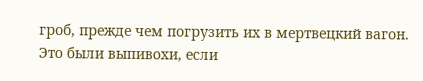гроб, прежде чем погрузить их в мертвецкий вагон. Это были выпивохи, если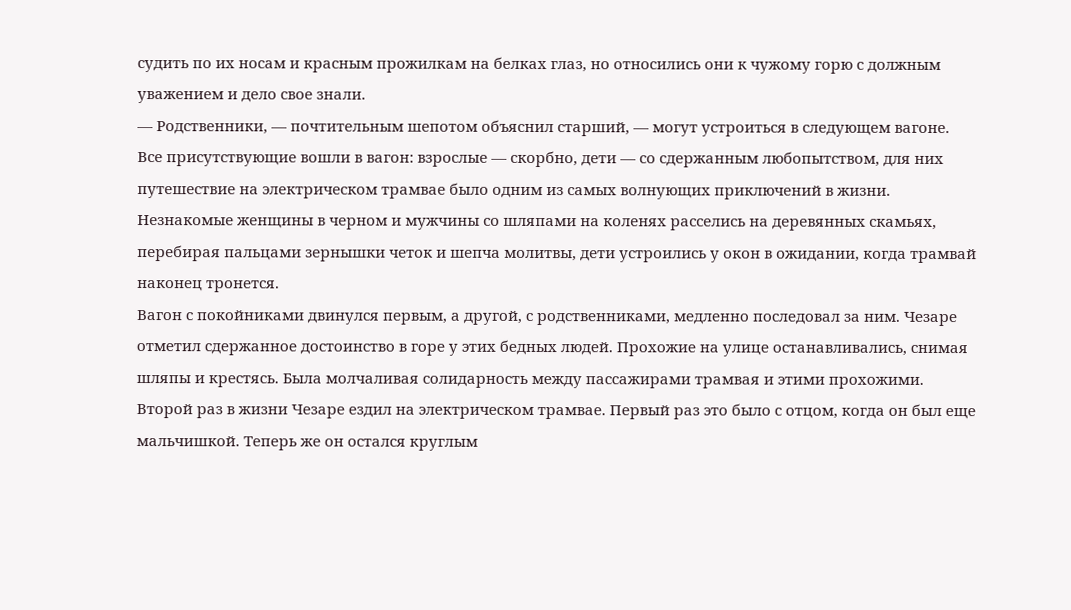судить по их носам и красным прожилкам на белках глаз, но относились они к чужому горю с должным уважением и дело свое знали.
— Родственники, — почтительным шепотом объяснил старший, — могут устроиться в следующем вагоне.
Все присутствующие вошли в вагон: взрослые — скорбно, дети — со сдержанным любопытством, для них путешествие на электрическом трамвае было одним из самых волнующих приключений в жизни.
Незнакомые женщины в черном и мужчины со шляпами на коленях расселись на деревянных скамьях, перебирая пальцами зернышки четок и шепча молитвы, дети устроились у окон в ожидании, когда трамвай наконец тронется.
Вагон с покойниками двинулся первым, а другой, с родственниками, медленно последовал за ним. Чезаре отметил сдержанное достоинство в горе у этих бедных людей. Прохожие на улице останавливались, снимая шляпы и крестясь. Была молчаливая солидарность между пассажирами трамвая и этими прохожими.
Второй раз в жизни Чезаре ездил на электрическом трамвае. Первый раз это было с отцом, когда он был еще мальчишкой. Теперь же он остался круглым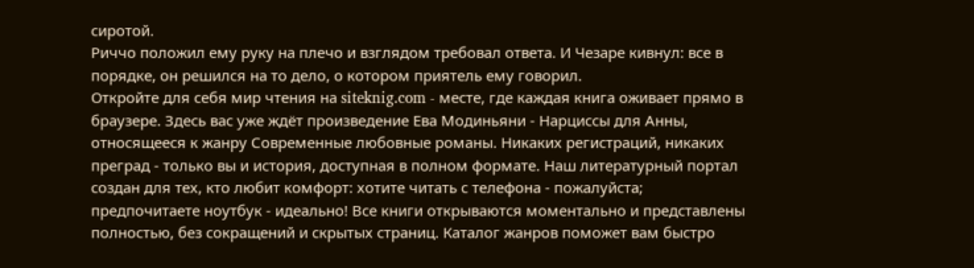сиротой.
Риччо положил ему руку на плечо и взглядом требовал ответа. И Чезаре кивнул: все в порядке, он решился на то дело, о котором приятель ему говорил.
Откройте для себя мир чтения на siteknig.com - месте, где каждая книга оживает прямо в браузере. Здесь вас уже ждёт произведение Ева Модиньяни - Нарциссы для Анны, относящееся к жанру Современные любовные романы. Никаких регистраций, никаких преград - только вы и история, доступная в полном формате. Наш литературный портал создан для тех, кто любит комфорт: хотите читать с телефона - пожалуйста; предпочитаете ноутбук - идеально! Все книги открываются моментально и представлены полностью, без сокращений и скрытых страниц. Каталог жанров поможет вам быстро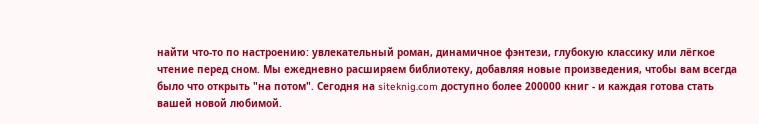найти что-то по настроению: увлекательный роман, динамичное фэнтези, глубокую классику или лёгкое чтение перед сном. Мы ежедневно расширяем библиотеку, добавляя новые произведения, чтобы вам всегда было что открыть "на потом". Сегодня на siteknig.com доступно более 200000 книг - и каждая готова стать вашей новой любимой.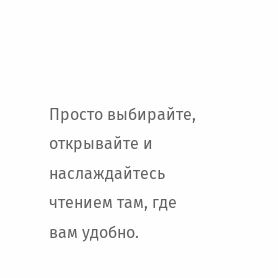Просто выбирайте, открывайте и наслаждайтесь чтением там, где вам удобно.